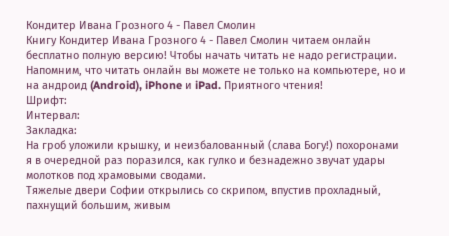Кондитер Ивана Грозного 4 - Павел Смолин
Книгу Кондитер Ивана Грозного 4 - Павел Смолин читаем онлайн бесплатно полную версию! Чтобы начать читать не надо регистрации. Напомним, что читать онлайн вы можете не только на компьютере, но и на андроид (Android), iPhone и iPad. Приятного чтения!
Шрифт:
Интервал:
Закладка:
На гроб уложили крышку, и неизбалованный (слава Богу!) похоронами я в очередной раз поразился, как гулко и безнадежно звучат удары молотков под храмовыми сводами.
Тяжелые двери Софии открылись со скрипом, впустив прохладный, пахнущий большим, живым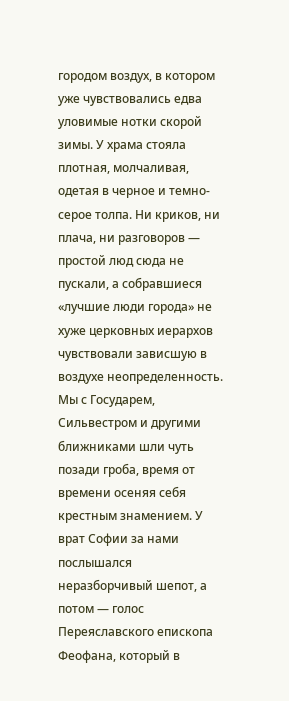городом воздух, в котором уже чувствовались едва уловимые нотки скорой зимы. У храма стояла плотная, молчаливая, одетая в черное и темно-серое толпа. Ни криков, ни плача, ни разговоров — простой люд сюда не пускали, а собравшиеся «лучшие люди города» не хуже церковных иерархов чувствовали зависшую в воздухе неопределенность.
Мы с Государем, Сильвестром и другими ближниками шли чуть позади гроба, время от времени осеняя себя крестным знамением. У врат Софии за нами послышался неразборчивый шепот, а потом — голос Переяславского епископа Феофана, который в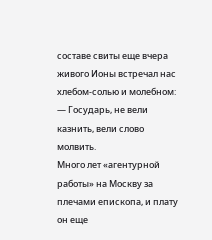составе свиты еще вчера живого Ионы встречал нас хлебом-солью и молебном:
— Государь, не вели казнить, вели слово молвить.
Много лет «агентурной работы» на Москву за плечами епископа, и плату он еще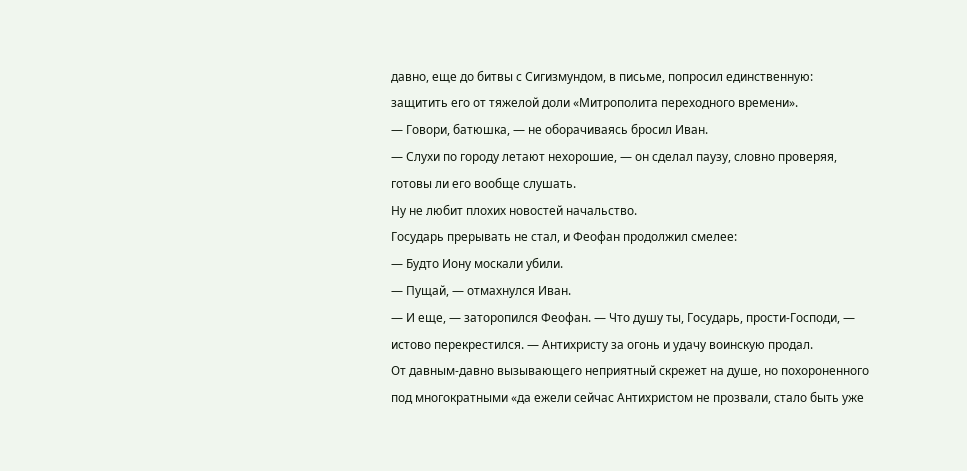давно, еще до битвы с Сигизмундом, в письме, попросил единственную: защитить его от тяжелой доли «Митрополита переходного времени».
— Говори, батюшка, — не оборачиваясь бросил Иван.
— Слухи по городу летают нехорошие, — он сделал паузу, словно проверяя, готовы ли его вообще слушать.
Ну не любит плохих новостей начальство.
Государь прерывать не стал, и Феофан продолжил смелее:
— Будто Иону москали убили.
— Пущай, — отмахнулся Иван.
— И еще, — заторопился Феофан. — Что душу ты, Государь, прости-Господи, — истово перекрестился. — Антихристу за огонь и удачу воинскую продал.
От давным-давно вызывающего неприятный скрежет на душе, но похороненного под многократными «да ежели сейчас Антихристом не прозвали, стало быть уже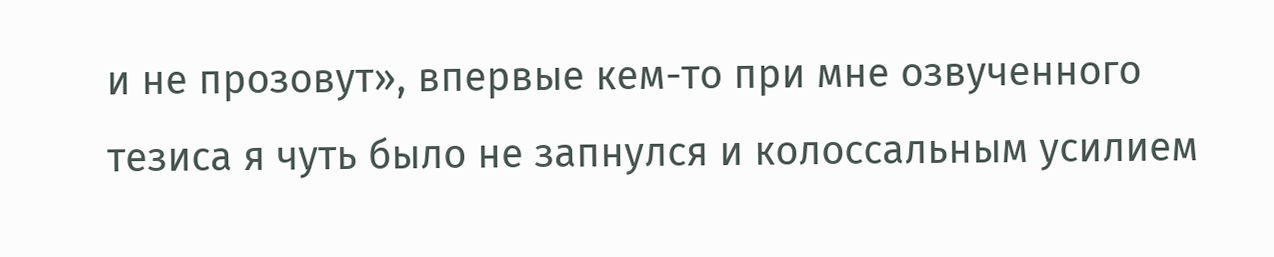и не прозовут», впервые кем-то при мне озвученного тезиса я чуть было не запнулся и колоссальным усилием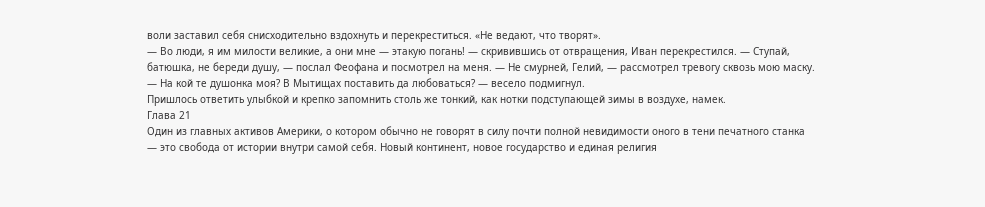воли заставил себя снисходительно вздохнуть и перекреститься. «Не ведают, что творят».
— Во люди, я им милости великие, а они мне — этакую погань! — скривившись от отвращения, Иван перекрестился. — Ступай, батюшка, не береди душу, — послал Феофана и посмотрел на меня. — Не смурней, Гелий, — рассмотрел тревогу сквозь мою маску. — На кой те душонка моя? В Мытищах поставить да любоваться? — весело подмигнул.
Пришлось ответить улыбкой и крепко запомнить столь же тонкий, как нотки подступающей зимы в воздухе, намек.
Глава 21
Один из главных активов Америки, о котором обычно не говорят в силу почти полной невидимости оного в тени печатного станка — это свобода от истории внутри самой себя. Новый континент, новое государство и единая религия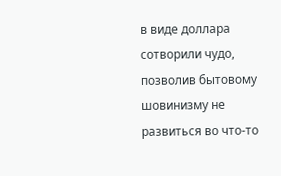в виде доллара сотворили чудо, позволив бытовому шовинизму не развиться во что-то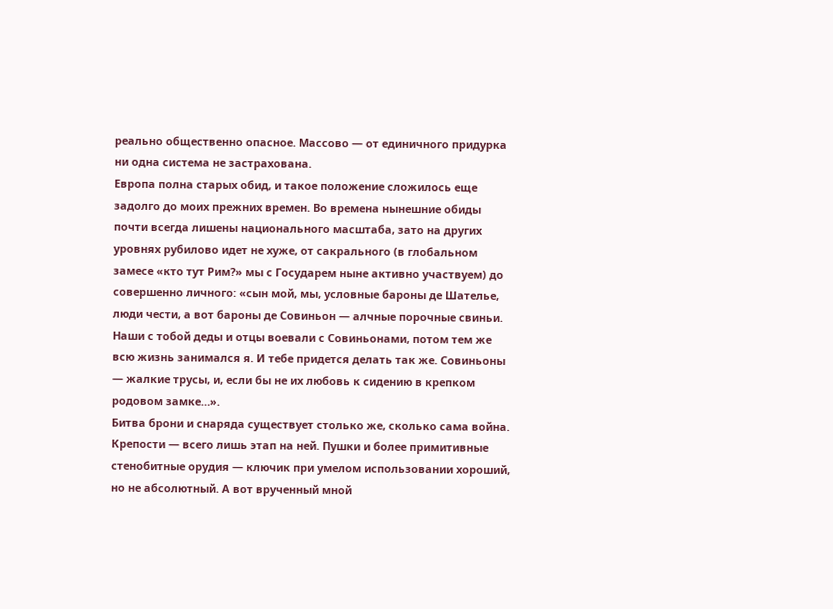реально общественно опасное. Массово — от единичного придурка ни одна система не застрахована.
Европа полна старых обид, и такое положение сложилось еще задолго до моих прежних времен. Во времена нынешние обиды почти всегда лишены национального масштаба, зато на других уровнях рубилово идет не хуже, от сакрального (в глобальном замесе «кто тут Рим?» мы с Государем ныне активно участвуем) до совершенно личного: «сын мой, мы, условные бароны де Шателье, люди чести, а вот бароны де Совиньон — алчные порочные свиньи. Наши с тобой деды и отцы воевали с Совиньонами, потом тем же всю жизнь занимался я. И тебе придется делать так же. Совиньоны — жалкие трусы, и, если бы не их любовь к сидению в крепком родовом замке…».
Битва брони и снаряда существует столько же, сколько сама война. Крепости — всего лишь этап на ней. Пушки и более примитивные стенобитные орудия — ключик при умелом использовании хороший, но не абсолютный. А вот врученный мной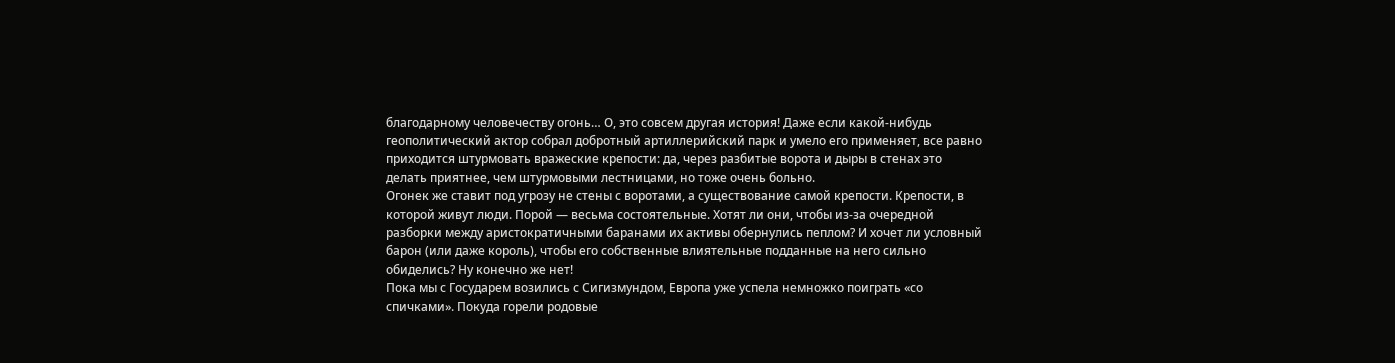благодарному человечеству огонь… О, это совсем другая история! Даже если какой-нибудь геополитический актор собрал добротный артиллерийский парк и умело его применяет, все равно приходится штурмовать вражеские крепости: да, через разбитые ворота и дыры в стенах это делать приятнее, чем штурмовыми лестницами, но тоже очень больно.
Огонек же ставит под угрозу не стены с воротами, а существование самой крепости. Крепости, в которой живут люди. Порой — весьма состоятельные. Хотят ли они, чтобы из-за очередной разборки между аристократичными баранами их активы обернулись пеплом? И хочет ли условный барон (или даже король), чтобы его собственные влиятельные подданные на него сильно обиделись? Ну конечно же нет!
Пока мы с Государем возились с Сигизмундом, Европа уже успела немножко поиграть «со спичками». Покуда горели родовые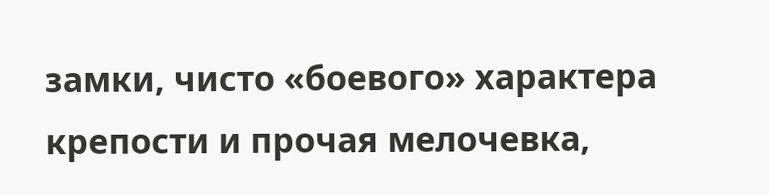замки, чисто «боевого» характера крепости и прочая мелочевка,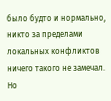было будто и нормально, никто за пределами локальных конфликтов ничего такого не замечал. Но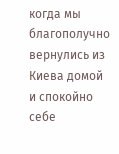когда мы благополучно вернулись из Киева домой и спокойно себе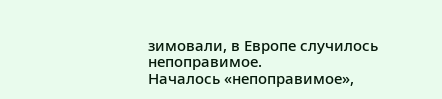зимовали, в Европе случилось непоправимое.
Началось «непоправимое»,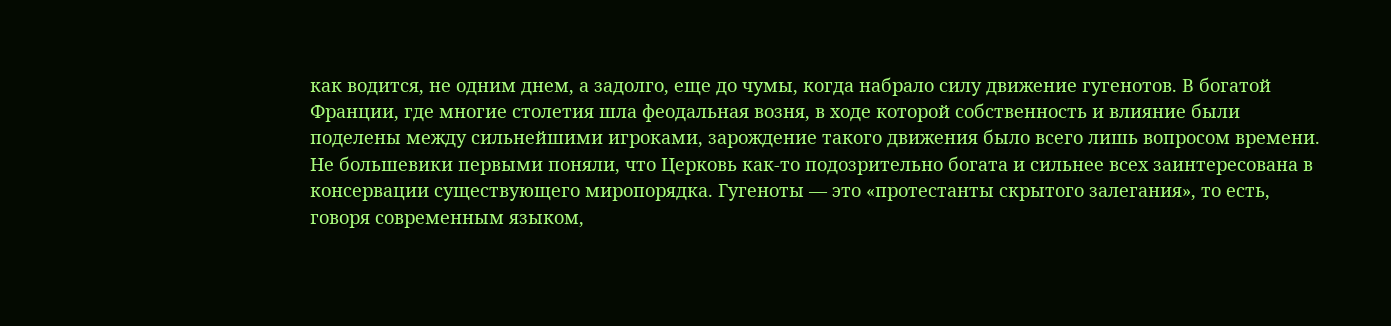как водится, не одним днем, а задолго, еще до чумы, когда набрало силу движение гугенотов. В богатой Франции, где многие столетия шла феодальная возня, в ходе которой собственность и влияние были поделены между сильнейшими игроками, зарождение такого движения было всего лишь вопросом времени. Не большевики первыми поняли, что Церковь как-то подозрительно богата и сильнее всех заинтересована в консервации существующего миропорядка. Гугеноты — это «протестанты скрытого залегания», то есть, говоря современным языком,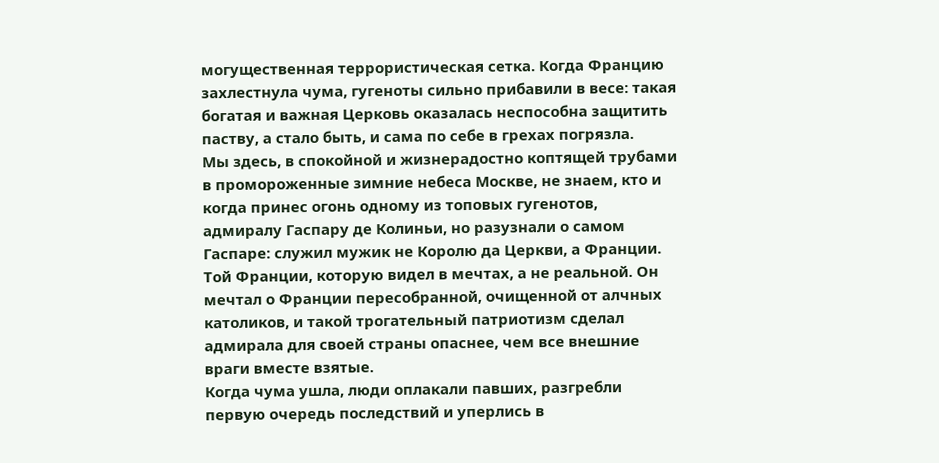могущественная террористическая сетка. Когда Францию захлестнула чума, гугеноты сильно прибавили в весе: такая богатая и важная Церковь оказалась неспособна защитить паству, а стало быть, и сама по себе в грехах погрязла.
Мы здесь, в спокойной и жизнерадостно коптящей трубами в промороженные зимние небеса Москве, не знаем, кто и когда принес огонь одному из топовых гугенотов, адмиралу Гаспару де Колиньи, но разузнали о самом Гаспаре: служил мужик не Королю да Церкви, а Франции. Той Франции, которую видел в мечтах, а не реальной. Он мечтал о Франции пересобранной, очищенной от алчных католиков, и такой трогательный патриотизм сделал адмирала для своей страны опаснее, чем все внешние враги вместе взятые.
Когда чума ушла, люди оплакали павших, разгребли первую очередь последствий и уперлись в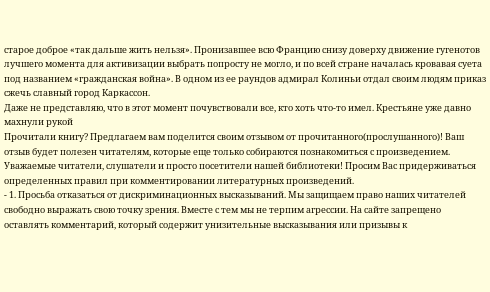старое доброе «так дальше жить нельзя». Пронизавшее всю Францию снизу доверху движение гугенотов лучшего момента для активизации выбрать попросту не могло, и по всей стране началась кровавая суета под названием «гражданская война». В одном из ее раундов адмирал Колиньи отдал своим людям приказ сжечь славный город Каркассон.
Даже не представляю, что в этот момент почувствовали все, кто хоть что-то имел. Крестьяне уже давно махнули рукой
Прочитали книгу? Предлагаем вам поделится своим отзывом от прочитанного(прослушанного)! Ваш отзыв будет полезен читателям, которые еще только собираются познакомиться с произведением.
Уважаемые читатели, слушатели и просто посетители нашей библиотеки! Просим Вас придерживаться определенных правил при комментировании литературных произведений.
- 1. Просьба отказаться от дискриминационных высказываний. Мы защищаем право наших читателей свободно выражать свою точку зрения. Вместе с тем мы не терпим агрессии. На сайте запрещено оставлять комментарий, который содержит унизительные высказывания или призывы к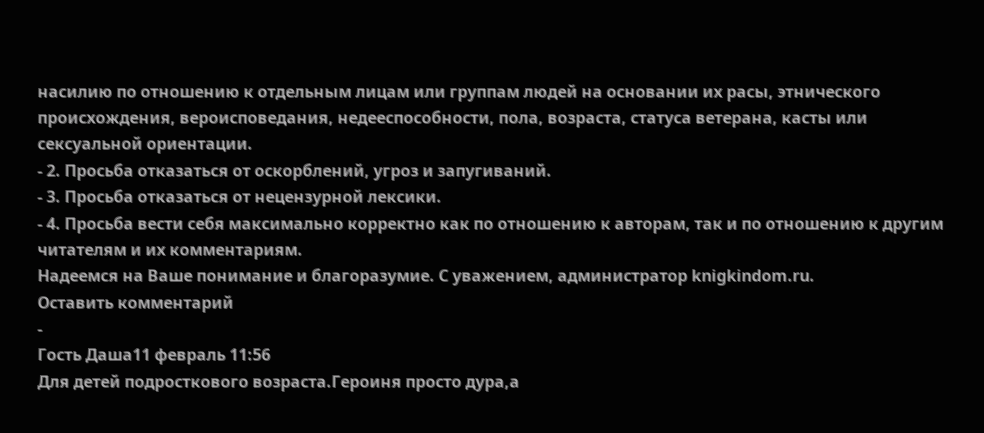насилию по отношению к отдельным лицам или группам людей на основании их расы, этнического происхождения, вероисповедания, недееспособности, пола, возраста, статуса ветерана, касты или сексуальной ориентации.
- 2. Просьба отказаться от оскорблений, угроз и запугиваний.
- 3. Просьба отказаться от нецензурной лексики.
- 4. Просьба вести себя максимально корректно как по отношению к авторам, так и по отношению к другим читателям и их комментариям.
Надеемся на Ваше понимание и благоразумие. С уважением, администратор knigkindom.ru.
Оставить комментарий
-
Гость Даша11 февраль 11:56
Для детей подросткового возраста.Героиня просто дура,а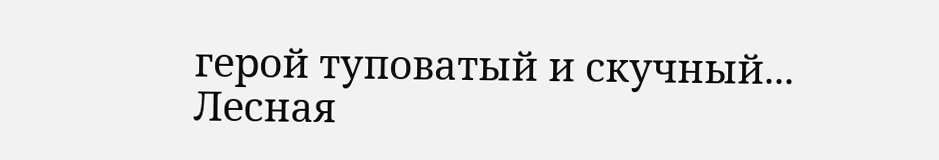герой туповатый и скучный...
Лесная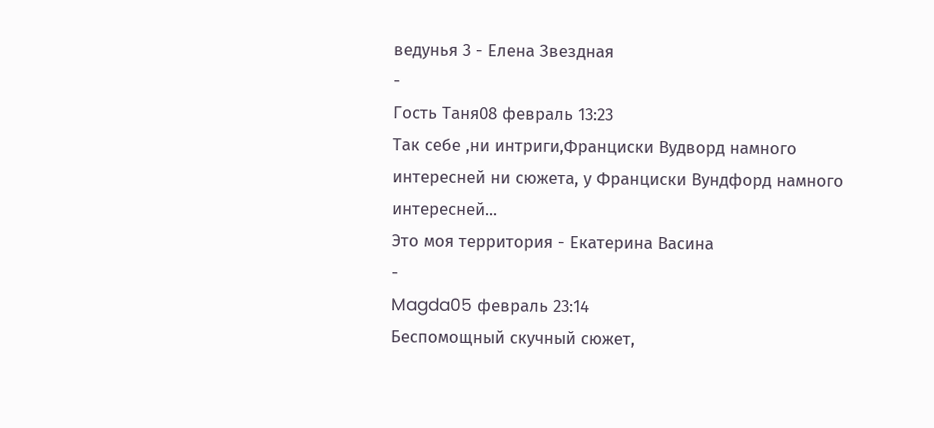ведунья 3 - Елена Звездная
-
Гость Таня08 февраль 13:23
Так себе ,ни интриги,Франциски Вудворд намного интересней ни сюжета, у Франциски Вундфорд намного интересней...
Это моя территория - Екатерина Васина
-
Magda05 февраль 23:14
Беспомощный скучный сюжет,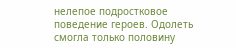нелепое подростковое поведение героев. Одолеть смогла только половину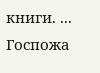книги. ...
Госпожа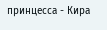принцесса - Кира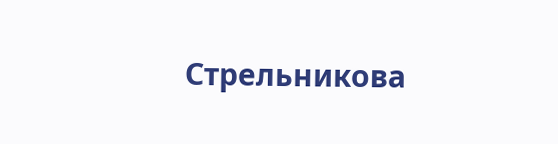Стрельникова